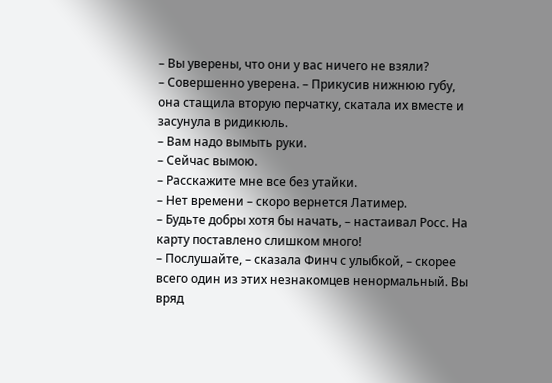– Вы уверены, что они у вас ничего не взяли?
– Совершенно уверена. – Прикусив нижнюю губу, она стащила вторую перчатку, скатала их вместе и засунула в ридикюль.
– Вам надо вымыть руки.
– Сейчас вымою.
– Расскажите мне все без утайки.
– Нет времени – скоро вернется Латимер.
– Будьте добры хотя бы начать, – настаивал Росс. На карту поставлено слишком много!
– Послушайте, – сказала Финч с улыбкой, – скорее всего один из этих незнакомцев ненормальный. Вы вряд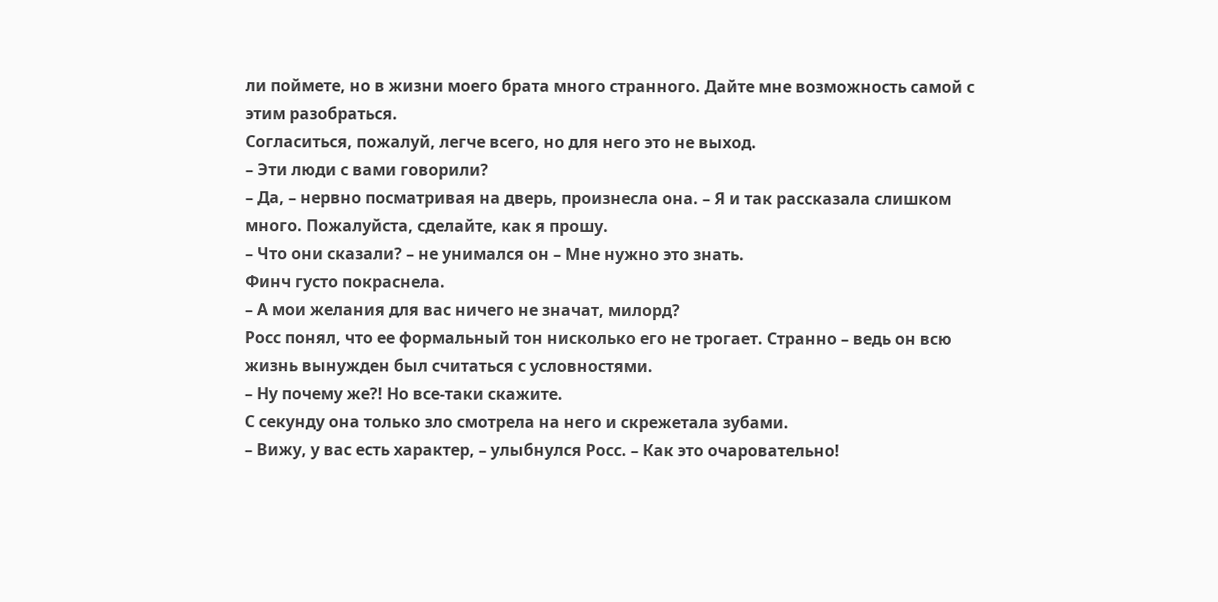ли поймете, но в жизни моего брата много странного. Дайте мне возможность самой с этим разобраться.
Согласиться, пожалуй, легче всего, но для него это не выход.
– Эти люди с вами говорили?
– Да, – нервно посматривая на дверь, произнесла она. – Я и так рассказала слишком много. Пожалуйста, сделайте, как я прошу.
– Что они сказали? – не унимался он – Мне нужно это знать.
Финч густо покраснела.
– А мои желания для вас ничего не значат, милорд?
Росс понял, что ее формальный тон нисколько его не трогает. Странно – ведь он всю жизнь вынужден был считаться с условностями.
– Ну почему же?! Но все-таки скажите.
С секунду она только зло смотрела на него и скрежетала зубами.
– Вижу, у вас есть характер, – улыбнулся Росс. – Как это очаровательно!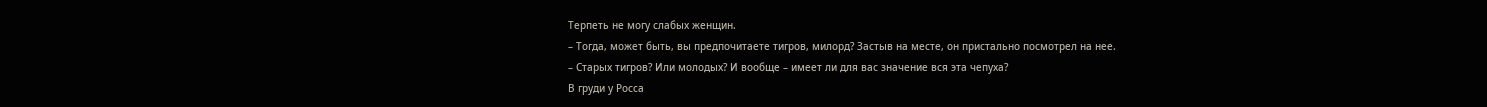Терпеть не могу слабых женщин.
– Тогда, может быть, вы предпочитаете тигров, милорд? Застыв на месте, он пристально посмотрел на нее.
– Старых тигров? Или молодых? И вообще – имеет ли для вас значение вся эта чепуха?
В груди у Росса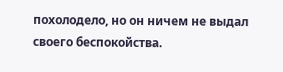похолодело, но он ничем не выдал своего беспокойства.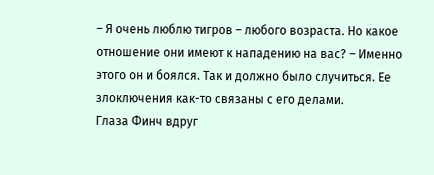– Я очень люблю тигров – любого возраста. Но какое отношение они имеют к нападению на вас? – Именно этого он и боялся. Так и должно было случиться. Ее злоключения как-то связаны с его делами.
Глаза Финч вдруг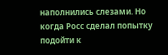наполнились слезами. Но когда Росс сделал попытку подойти к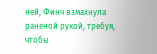ней, Финч взмахнула раненой рукой, требуя, чтобы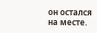он остался на месте.